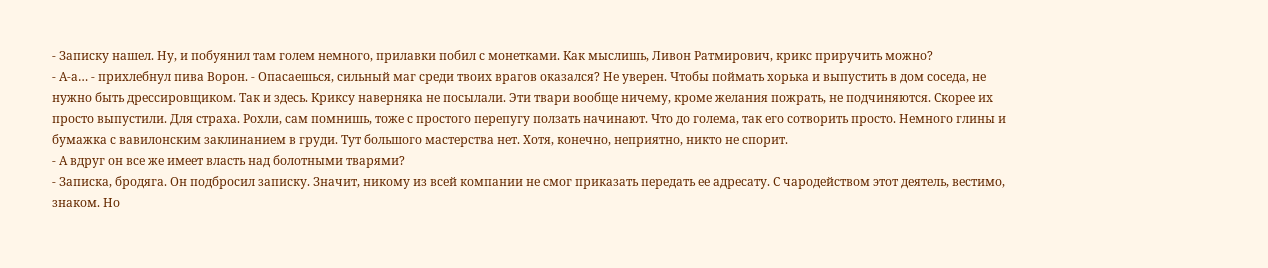- Записку нашел. Ну, и побуянил там голем немного, прилавки побил с монетками. Как мыслишь, Ливон Ратмирович, крикс приручить можно?
- А-а… - прихлебнул пива Ворон. - Опасаешься, сильный маг среди твоих врагов оказался? Не уверен. Чтобы поймать хорька и выпустить в дом соседа, не нужно быть дрессировщиком. Так и здесь. Криксу наверняка не посылали. Эти твари вообще ничему, кроме желания пожрать, не подчиняются. Скорее их просто выпустили. Для страха. Рохли, сам помнишь, тоже с простого перепугу ползать начинают. Что до голема, так его сотворить просто. Немного глины и бумажка с вавилонским заклинанием в груди. Тут большого мастерства нет. Хотя, конечно, неприятно, никто не спорит.
- А вдруг он все же имеет власть над болотными тварями?
- Записка, бродяга. Он подбросил записку. Значит, никому из всей компании не смог приказать передать ее адресату. С чародейством этот деятель, вестимо, знаком. Но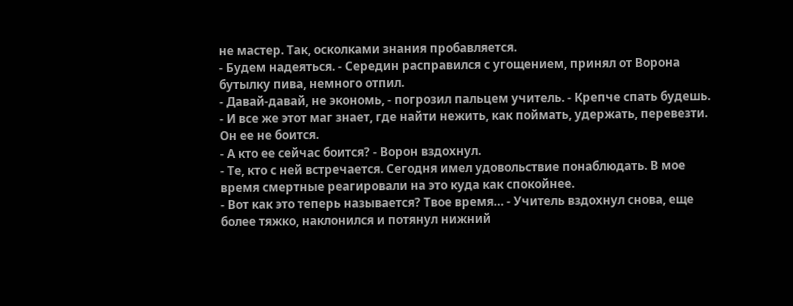не мастер. Так, осколками знания пробавляется.
- Будем надеяться. - Середин расправился с угощением, принял от Ворона бутылку пива, немного отпил.
- Давай-давай, не экономь, - погрозил пальцем учитель. - Крепче спать будешь.
- И все же этот маг знает, где найти нежить, как поймать, удержать, перевезти. Он ее не боится.
- А кто ее сейчас боится? - Ворон вздохнул.
- Те, кто с ней встречается. Сегодня имел удовольствие понаблюдать. В мое время смертные реагировали на это куда как спокойнее.
- Вот как это теперь называется? Твое время… - Учитель вздохнул снова, еще более тяжко, наклонился и потянул нижний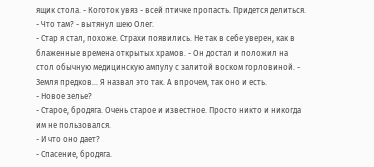ящик стола. - Коготок увяз - всей птичке пропасть. Придется делиться.
- Что там? - вытянул шею Олег.
- Стар я стал, похоже. Страхи появились. Не так в себе уверен, как в блаженные времена открытых храмов. - Он достал и положил на стол обычную медицинскую ампулу с залитой воском горловиной. - Земля предков… Я назвал это так. А впрочем, так оно и есть.
- Новое зелье?
- Старое, бродяга. Очень старое и известное. Просто никто и никогда им не пользовался.
- И что оно дает?
- Спасение, бродяга.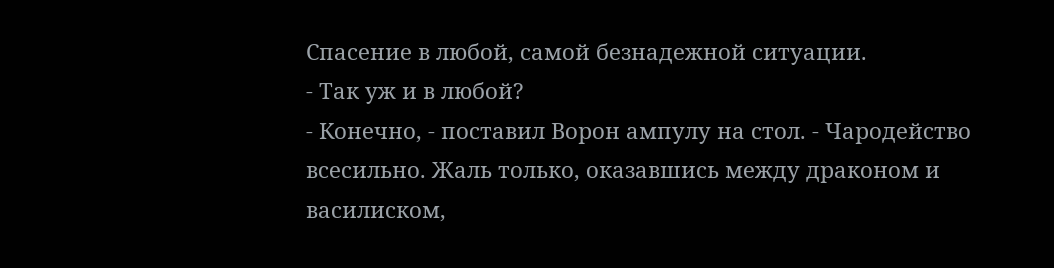Спасение в любой, самой безнадежной ситуации.
- Так уж и в любой?
- Конечно, - поставил Ворон ампулу на стол. - Чародейство всесильно. Жаль только, оказавшись между драконом и василиском,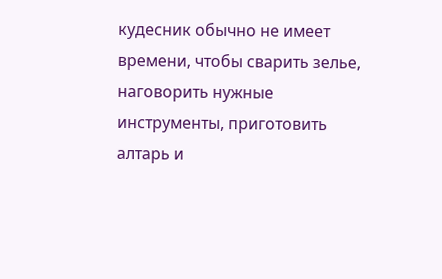кудесник обычно не имеет времени, чтобы сварить зелье, наговорить нужные инструменты, приготовить алтарь и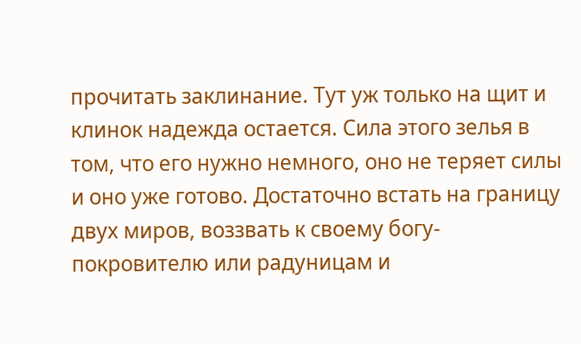прочитать заклинание. Тут уж только на щит и клинок надежда остается. Сила этого зелья в том, что его нужно немного, оно не теряет силы и оно уже готово. Достаточно встать на границу двух миров, воззвать к своему богу-покровителю или радуницам и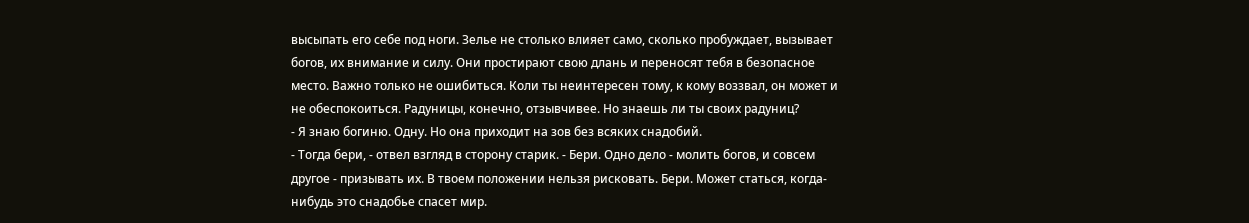высыпать его себе под ноги. Зелье не столько влияет само, сколько пробуждает, вызывает богов, их внимание и силу. Они простирают свою длань и переносят тебя в безопасное место. Важно только не ошибиться. Коли ты неинтересен тому, к кому воззвал, он может и не обеспокоиться. Радуницы, конечно, отзывчивее. Но знаешь ли ты своих радуниц?
- Я знаю богиню. Одну. Но она приходит на зов без всяких снадобий.
- Тогда бери, - отвел взгляд в сторону старик. - Бери. Одно дело - молить богов, и совсем другое - призывать их. В твоем положении нельзя рисковать. Бери. Может статься, когда-нибудь это снадобье спасет мир.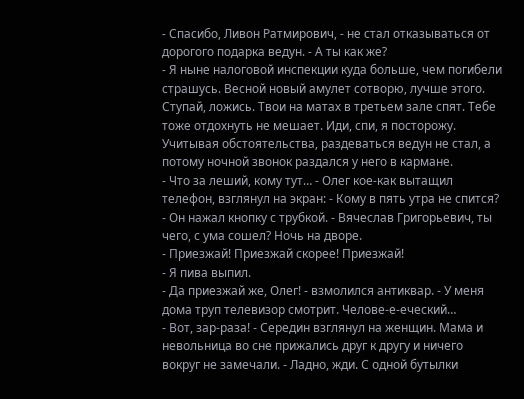- Спасибо, Ливон Ратмирович, - не стал отказываться от дорогого подарка ведун. - А ты как же?
- Я ныне налоговой инспекции куда больше, чем погибели страшусь. Весной новый амулет сотворю, лучше этого. Ступай, ложись. Твои на матах в третьем зале спят. Тебе тоже отдохнуть не мешает. Иди, спи, я посторожу.
Учитывая обстоятельства, раздеваться ведун не стал, а потому ночной звонок раздался у него в кармане.
- Что за леший, кому тут… - Олег кое-как вытащил телефон, взглянул на экран: - Кому в пять утра не спится? - Он нажал кнопку с трубкой. - Вячеслав Григорьевич, ты чего, с ума сошел? Ночь на дворе.
- Приезжай! Приезжай скорее! Приезжай!
- Я пива выпил.
- Да приезжай же, Олег! - взмолился антиквар. - У меня дома труп телевизор смотрит. Челове-е-еческий…
- Вот, зар-раза! - Середин взглянул на женщин. Мама и невольница во сне прижались друг к другу и ничего вокруг не замечали. - Ладно, жди. С одной бутылки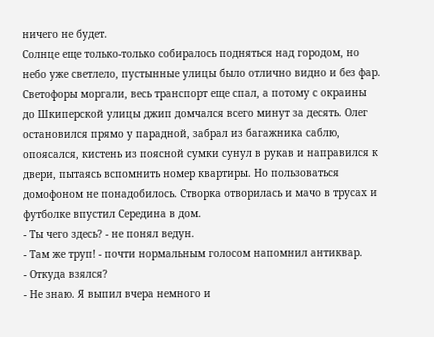ничего не будет.
Солнце еще только-только собиралось подняться над городом, но небо уже светлело, пустынные улицы было отлично видно и без фар. Светофоры моргали, весь транспорт еще спал, а потому с окраины до Шкиперской улицы джип домчался всего минут за десять. Олег остановился прямо у парадной, забрал из багажника саблю, опоясался, кистень из поясной сумки сунул в рукав и направился к двери, пытаясь вспомнить номер квартиры. Но пользоваться домофоном не понадобилось. Створка отворилась и мачо в трусах и футболке впустил Середина в дом.
- Ты чего здесь? - не понял ведун.
- Там же труп! - почти нормальным голосом напомнил антиквар.
- Откуда взялся?
- Не знаю. Я выпил вчера немного и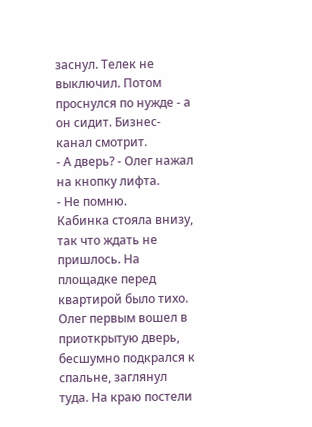заснул. Телек не выключил. Потом проснулся по нужде - а он сидит. Бизнес-канал смотрит.
- А дверь? - Олег нажал на кнопку лифта.
- Не помню.
Кабинка стояла внизу, так что ждать не пришлось. На площадке перед квартирой было тихо. Олег первым вошел в приоткрытую дверь, бесшумно подкрался к спальне, заглянул туда. На краю постели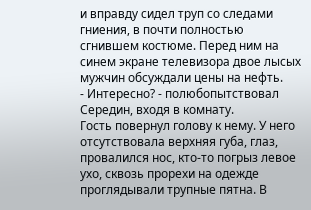и вправду сидел труп со следами гниения, в почти полностью сгнившем костюме. Перед ним на синем экране телевизора двое лысых мужчин обсуждали цены на нефть.
- Интересно? - полюбопытствовал Середин, входя в комнату.
Гость повернул голову к нему. У него отсутствовала верхняя губа, глаз, провалился нос, кто-то погрыз левое ухо, сквозь прорехи на одежде проглядывали трупные пятна. В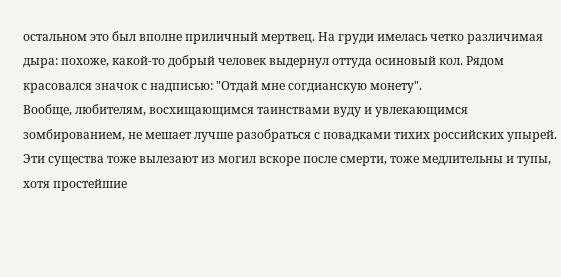остальном это был вполне приличный мертвец. На груди имелась четко различимая дыра: похоже, какой-то добрый человек выдернул оттуда осиновый кол. Рядом красовался значок с надписью: "Отдай мне согдианскую монету".
Вообще, любителям, восхищающимся таинствами вуду и увлекающимся зомбированием, не мешает лучше разобраться с повадками тихих российских упырей. Эти существа тоже вылезают из могил вскоре после смерти, тоже медлительны и тупы, хотя простейшие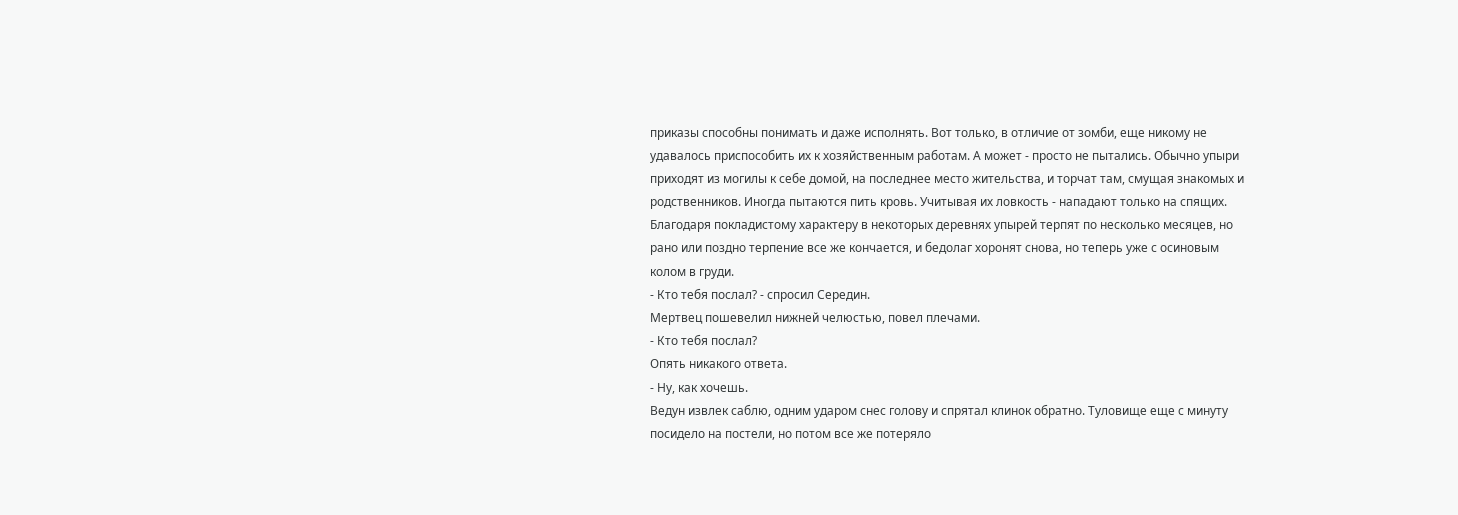приказы способны понимать и даже исполнять. Вот только, в отличие от зомби, еще никому не удавалось приспособить их к хозяйственным работам. А может - просто не пытались. Обычно упыри приходят из могилы к себе домой, на последнее место жительства, и торчат там, смущая знакомых и родственников. Иногда пытаются пить кровь. Учитывая их ловкость - нападают только на спящих. Благодаря покладистому характеру в некоторых деревнях упырей терпят по несколько месяцев, но рано или поздно терпение все же кончается, и бедолаг хоронят снова, но теперь уже с осиновым колом в груди.
- Кто тебя послал? - спросил Середин.
Мертвец пошевелил нижней челюстью, повел плечами.
- Кто тебя послал?
Опять никакого ответа.
- Ну, как хочешь.
Ведун извлек саблю, одним ударом снес голову и спрятал клинок обратно. Туловище еще с минуту посидело на постели, но потом все же потеряло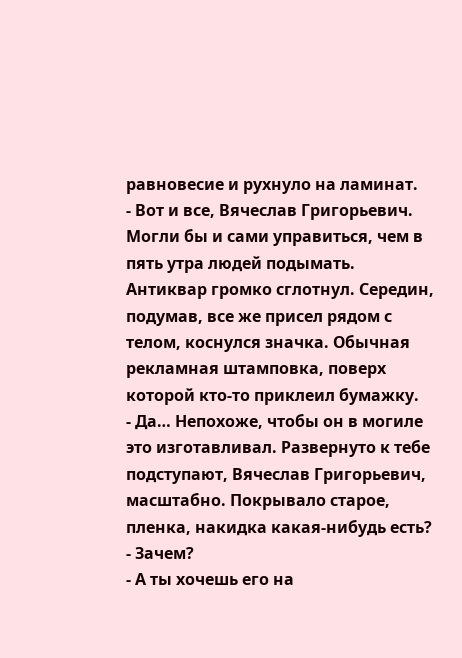равновесие и рухнуло на ламинат.
- Вот и все, Вячеслав Григорьевич. Могли бы и сами управиться, чем в пять утра людей подымать.
Антиквар громко сглотнул. Середин, подумав, все же присел рядом с телом, коснулся значка. Обычная рекламная штамповка, поверх которой кто-то приклеил бумажку.
- Да… Непохоже, чтобы он в могиле это изготавливал. Развернуто к тебе подступают, Вячеслав Григорьевич, масштабно. Покрывало старое, пленка, накидка какая-нибудь есть?
- Зачем?
- А ты хочешь его на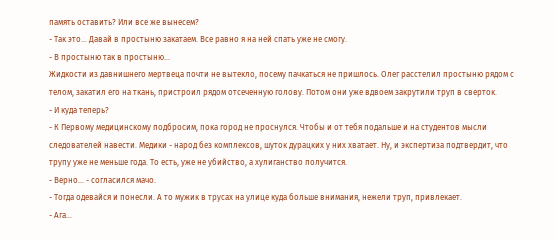память оставить? Или все же вынесем?
- Так это… Давай в простыню закатаем. Все равно я на ней спать уже не смогу.
- В простыню так в простыню…
Жидкости из давнишнего мертвеца почти не вытекло, посему пачкаться не пришлось. Олег расстелил простыню рядом с телом, закатил его на ткань, пристроил рядом отсеченную голову. Потом они уже вдвоем закрутили труп в сверток.
- И куда теперь?
- К Первому медицинскому подбросим, пока город не проснулся. Чтобы и от тебя подальше и на студентов мысли следователей навести. Медики - народ без комплексов, шуток дурацких у них хватает. Ну, и экспертиза подтвердит, что трупу уже не меньше года. То есть, уже не убийство, а хулиганство получится.
- Верно… - согласился мачо.
- Тогда одевайся и понесли. А то мужик в трусах на улице куда больше внимания, нежели труп, привлекает.
- Ага…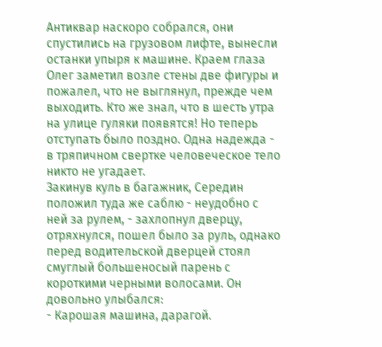Антиквар наскоро собрался, они спустились на грузовом лифте, вынесли останки упыря к машине. Краем глаза Олег заметил возле стены две фигуры и пожалел, что не выглянул, прежде чем выходить. Кто же знал, что в шесть утра на улице гуляки появятся! Но теперь отступать было поздно. Одна надежда - в тряпичном свертке человеческое тело никто не угадает.
Закинув куль в багажник, Середин положил туда же саблю - неудобно с ней за рулем, - захлопнул дверцу, отряхнулся, пошел было за руль, однако перед водительской дверцей стоял смуглый большеносый парень с короткими черными волосами. Он довольно улыбался:
- Карошая машина, дарагой.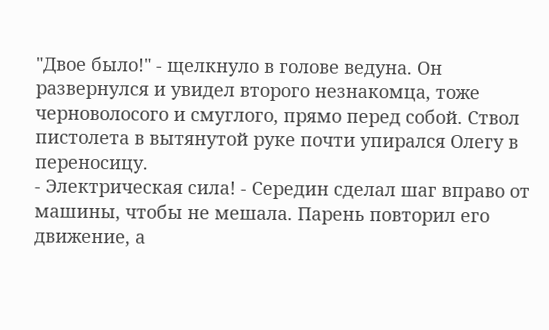"Двое было!" - щелкнуло в голове ведуна. Он развернулся и увидел второго незнакомца, тоже черноволосого и смуглого, прямо перед собой. Ствол пистолета в вытянутой руке почти упирался Олегу в переносицу.
- Электрическая сила! - Середин сделал шаг вправо от машины, чтобы не мешала. Парень повторил его движение, а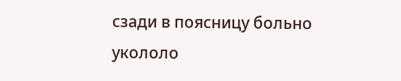сзади в поясницу больно укололо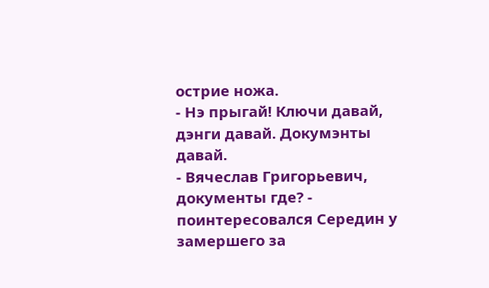острие ножа.
- Нэ прыгай! Ключи давай, дэнги давай. Докумэнты давай.
- Вячеслав Григорьевич, документы где? - поинтересовался Середин у замершего за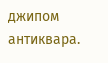джипом антиквара.